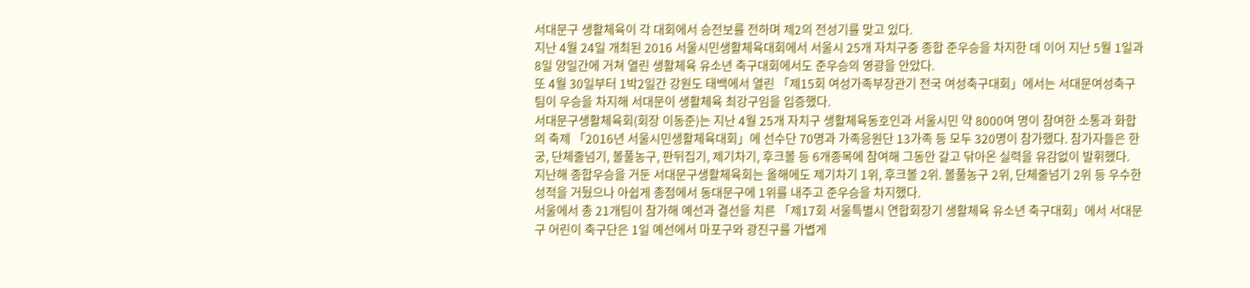서대문구 생활체육이 각 대회에서 승전보를 전하며 제2의 전성기를 맞고 있다.
지난 4월 24일 개최된 2016 서울시민생활체육대회에서 서울시 25개 자치구중 종합 준우승을 차지한 데 이어 지난 5월 1일과 8일 양일간에 거쳐 열린 생활체육 유소년 축구대회에서도 준우승의 영광을 안았다.
또 4월 30일부터 1박2일간 강원도 태백에서 열린 「제15회 여성가족부장관기 전국 여성축구대회」에서는 서대문여성축구팀이 우승을 차지해 서대문이 생활체육 최강구임을 입증했다.
서대문구생활체육회(회장 이동준)는 지난 4월 25개 자치구 생활체육동호인과 서울시민 약 8000여 명이 참여한 소통과 화합의 축제 「2016년 서울시민생활체육대회」에 선수단 70명과 가족응원단 13가족 등 모두 320명이 참가했다. 참가자들은 한궁, 단체줄넘기, 볼풀농구, 판뒤집기, 제기차기, 후크볼 등 6개종목에 참여해 그동안 갈고 닦아온 실력을 유감없이 발휘했다.
지난해 종합우승을 거둔 서대문구생활체육회는 올해에도 제기차기 1위, 후크볼 2위. 볼풀농구 2위, 단체줄넘기 2위 등 우수한 성적을 거뒀으나 아쉽게 총점에서 동대문구에 1위를 내주고 준우승을 차지했다.
서울에서 총 21개팀이 참가해 예선과 결선을 치른 「제17회 서울특별시 연합회장기 생활체육 유소년 축구대회」에서 서대문구 어린이 축구단은 1일 예선에서 마포구와 광진구를 가볍게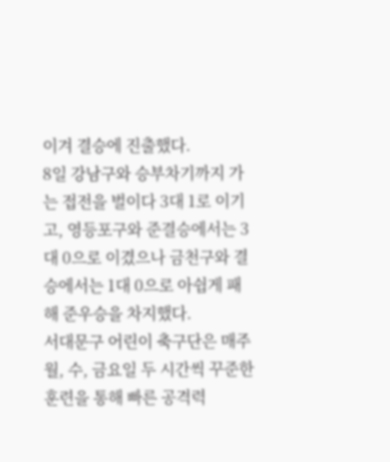이겨 결승에 진출했다.
8일 강남구와 승부차기까지 가는 접전을 벌이다 3대 1로 이기고, 영등포구와 준결승에서는 3대 0으로 이겼으나 금천구와 결승에서는 1대 0으로 아쉽게 패해 준우승을 차지했다.
서대문구 어린이 축구단은 매주 월, 수, 금요일 두 시간씩 꾸준한 훈련을 통해 빠른 공격력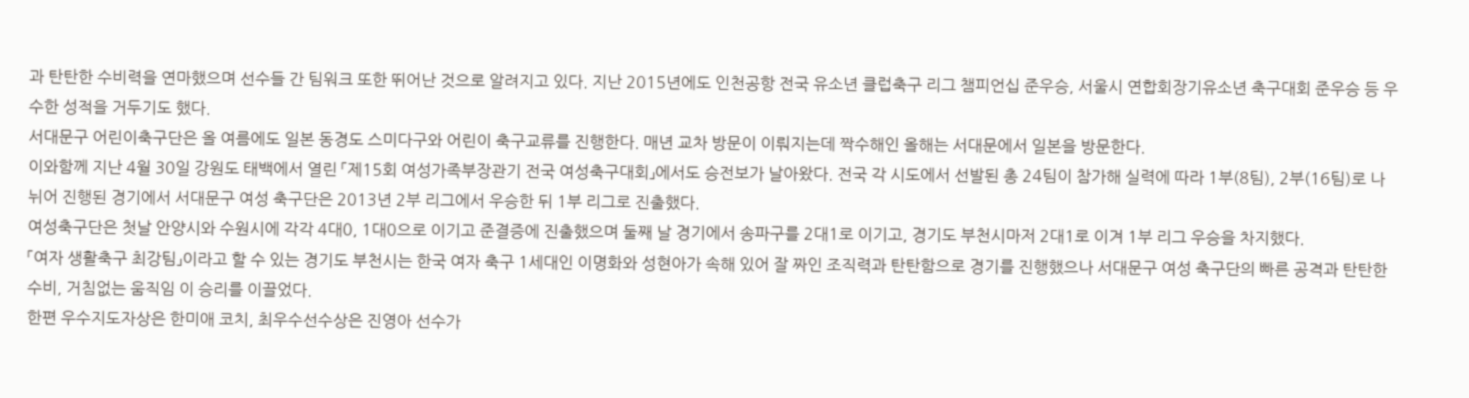과 탄탄한 수비력을 연마했으며 선수들 간 팀워크 또한 뛰어난 것으로 알려지고 있다. 지난 2015년에도 인천공항 전국 유소년 클럽축구 리그 챔피언십 준우승, 서울시 연합회장기유소년 축구대회 준우승 등 우수한 성적을 거두기도 했다.
서대문구 어린이축구단은 올 여름에도 일본 동경도 스미다구와 어린이 축구교류를 진행한다. 매년 교차 방문이 이뤄지는데 짝수해인 올해는 서대문에서 일본을 방문한다.
이와함께 지난 4월 30일 강원도 태백에서 열린 「제15회 여성가족부장관기 전국 여성축구대회」에서도 승전보가 날아왔다. 전국 각 시도에서 선발된 총 24팀이 참가해 실력에 따라 1부(8팀), 2부(16팀)로 나뉘어 진행된 경기에서 서대문구 여성 축구단은 2013년 2부 리그에서 우승한 뒤 1부 리그로 진출했다.
여성축구단은 첫날 안양시와 수원시에 각각 4대0, 1대0으로 이기고 준결증에 진출했으며 둘째 날 경기에서 송파구를 2대1로 이기고, 경기도 부천시마저 2대1로 이겨 1부 리그 우승을 차지했다.
「여자 생활축구 최강팀」이라고 할 수 있는 경기도 부천시는 한국 여자 축구 1세대인 이명화와 성현아가 속해 있어 잘 짜인 조직력과 탄탄함으로 경기를 진행했으나 서대문구 여성 축구단의 빠른 공격과 탄탄한 수비, 거침없는 움직임 이 승리를 이끌었다.
한편 우수지도자상은 한미애 코치, 최우수선수상은 진영아 선수가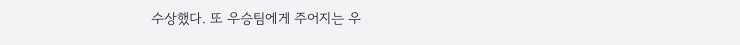수상했다. 또 우승팀에게 주어지는 우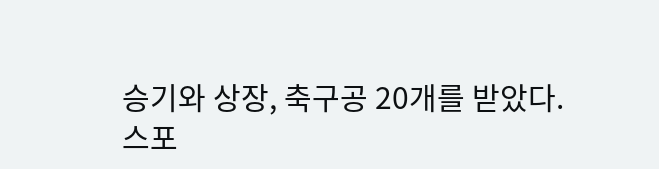승기와 상장, 축구공 20개를 받았다.
스포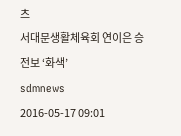츠
서대문생활체육회 연이은 승전보 ‘화색’
sdmnews
2016-05-17 09:01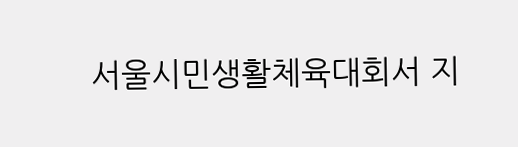서울시민생활체육대회서 지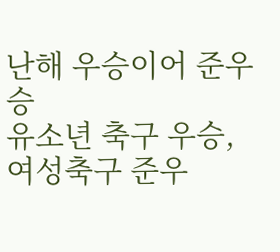난해 우승이어 준우승
유소년 축구 우승, 여성축구 준우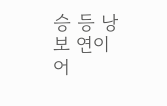승 등 낭보 연이어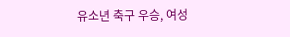유소년 축구 우승, 여성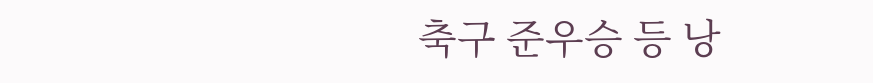축구 준우승 등 낭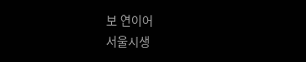보 연이어
서울시생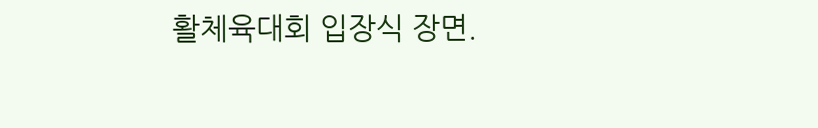활체육대회 입장식 장면.